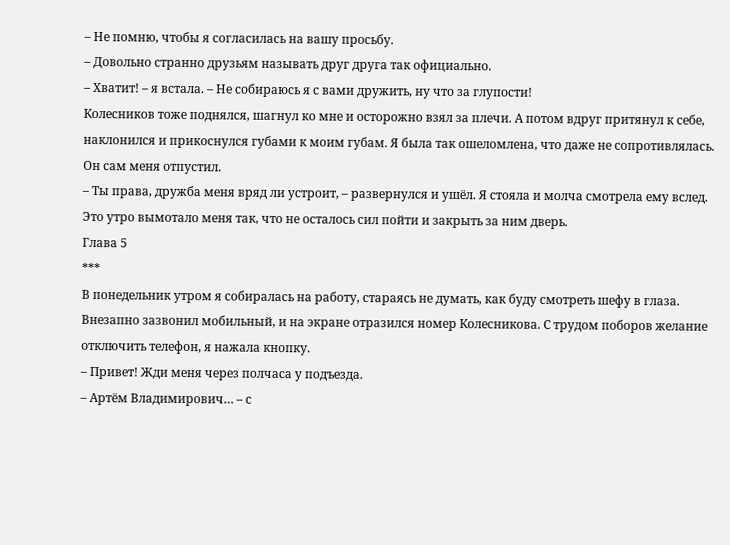– Не помню, чтобы я согласилась на вашу просьбу.
– Довольно странно друзьям называть друг друга так официально.
– Хватит! – я встала. – Не собираюсь я с вами дружить, ну что за глупости!
Колесников тоже поднялся, шагнул ко мне и осторожно взял за плечи. А потом вдруг притянул к себе, наклонился и прикоснулся губами к моим губам. Я была так ошеломлена, что даже не сопротивлялась. Он сам меня отпустил.
– Ты права, дружба меня вряд ли устроит, – развернулся и ушёл. Я стояла и молча смотрела ему вслед. Это утро вымотало меня так, что не осталось сил пойти и закрыть за ним дверь.
Глава 5
***
В понедельник утром я собиралась на работу, стараясь не думать, как буду смотреть шефу в глаза. Внезапно зазвонил мобильный, и на экране отразился номер Колесникова. С трудом поборов желание отключить телефон, я нажала кнопку.
– Привет! Жди меня через полчаса у подъезда.
– Артём Владимирович… – с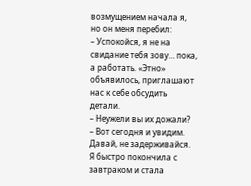возмущением начала я, но он меня перебил:
– Успокойся, я не на свидание тебя зову… пока, а работать. «Этно» объявилось, приглашают нас к себе обсудить детали.
– Неужели вы их дожали?
– Вот сегодня и увидим. Давай, не задерживайся.
Я быстро покончила с завтраком и стала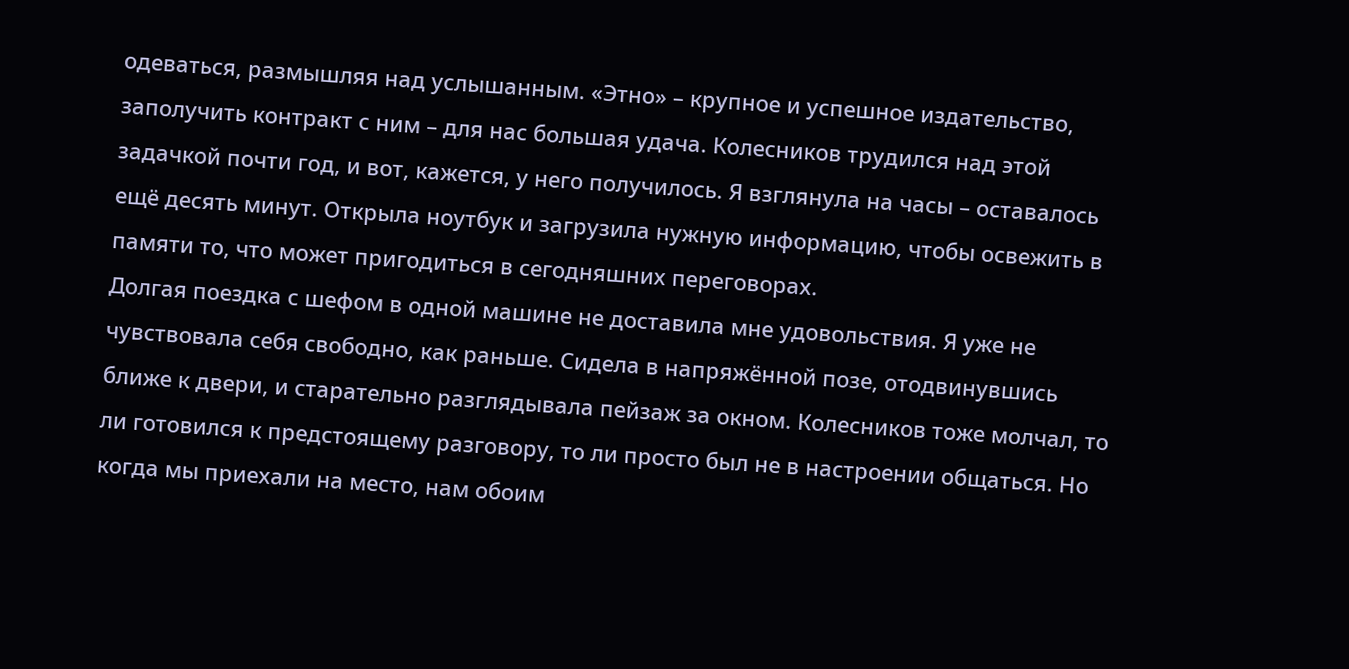одеваться, размышляя над услышанным. «Этно» – крупное и успешное издательство, заполучить контракт с ним – для нас большая удача. Колесников трудился над этой задачкой почти год, и вот, кажется, у него получилось. Я взглянула на часы – оставалось ещё десять минут. Открыла ноутбук и загрузила нужную информацию, чтобы освежить в памяти то, что может пригодиться в сегодняшних переговорах.
Долгая поездка с шефом в одной машине не доставила мне удовольствия. Я уже не чувствовала себя свободно, как раньше. Сидела в напряжённой позе, отодвинувшись ближе к двери, и старательно разглядывала пейзаж за окном. Колесников тоже молчал, то ли готовился к предстоящему разговору, то ли просто был не в настроении общаться. Но когда мы приехали на место, нам обоим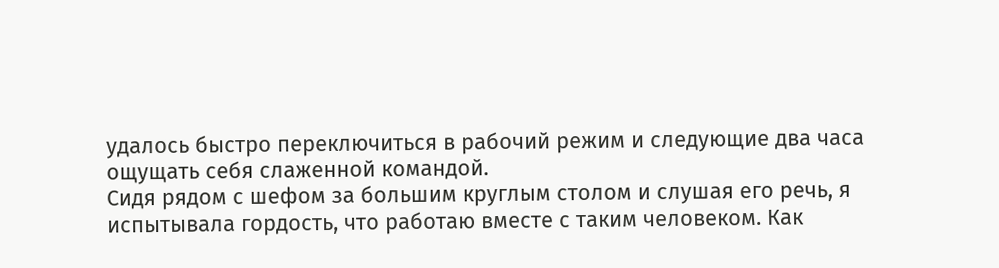удалось быстро переключиться в рабочий режим и следующие два часа ощущать себя слаженной командой.
Сидя рядом с шефом за большим круглым столом и слушая его речь, я испытывала гордость, что работаю вместе с таким человеком. Как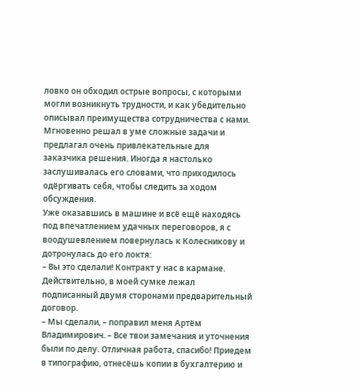ловко он обходил острые вопросы, с которыми могли возникнуть трудности, и как убедительно описывал преимущества сотрудничества с нами. Мгновенно решал в уме сложные задачи и предлагал очень привлекательные для заказчика решения. Иногда я настолько заслушивалась его словами, что приходилось одёргивать себя, чтобы следить за ходом обсуждения.
Уже оказавшись в машине и всё ещё находясь под впечатлением удачных переговоров, я с воодушевлением повернулась к Колесникову и дотронулась до его локтя:
– Вы это сделали! Контракт у нас в кармане.
Действительно, в моей сумке лежал подписанный двумя сторонами предварительный договор.
– Мы сделали, – поправил меня Артём Владимирович. – Все твои замечания и уточнения были по делу. Отличная работа, спасибо! Приедем в типографию, отнесёшь копии в бухгалтерию и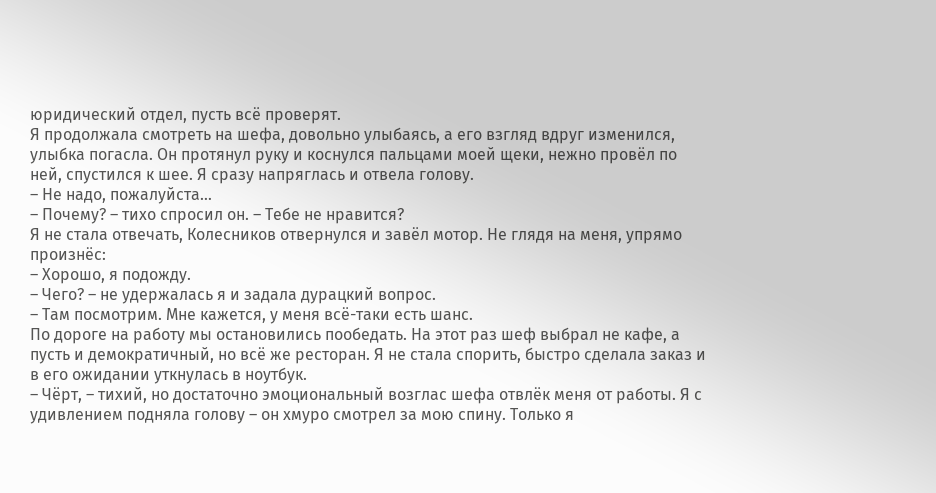юридический отдел, пусть всё проверят.
Я продолжала смотреть на шефа, довольно улыбаясь, а его взгляд вдруг изменился, улыбка погасла. Он протянул руку и коснулся пальцами моей щеки, нежно провёл по ней, спустился к шее. Я сразу напряглась и отвела голову.
– Не надо, пожалуйста…
– Почему? – тихо спросил он. – Тебе не нравится?
Я не стала отвечать, Колесников отвернулся и завёл мотор. Не глядя на меня, упрямо произнёс:
– Хорошо, я подожду.
– Чего? – не удержалась я и задала дурацкий вопрос.
– Там посмотрим. Мне кажется, у меня всё-таки есть шанс.
По дороге на работу мы остановились пообедать. На этот раз шеф выбрал не кафе, а пусть и демократичный, но всё же ресторан. Я не стала спорить, быстро сделала заказ и в его ожидании уткнулась в ноутбук.
– Чёрт, – тихий, но достаточно эмоциональный возглас шефа отвлёк меня от работы. Я с удивлением подняла голову – он хмуро смотрел за мою спину. Только я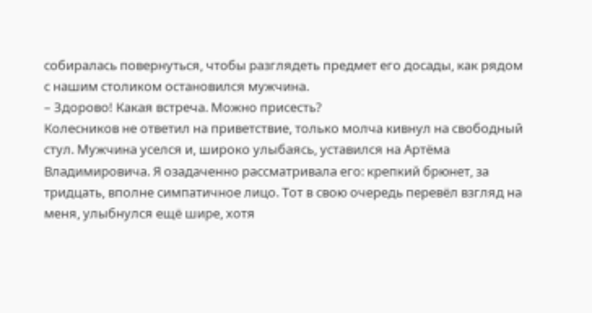собиралась повернуться, чтобы разглядеть предмет его досады, как рядом с нашим столиком остановился мужчина.
– Здорово! Какая встреча. Можно присесть?
Колесников не ответил на приветствие, только молча кивнул на свободный стул. Мужчина уселся и, широко улыбаясь, уставился на Артёма Владимировича. Я озадаченно рассматривала его: крепкий брюнет, за тридцать, вполне симпатичное лицо. Тот в свою очередь перевёл взгляд на меня, улыбнулся ещё шире, хотя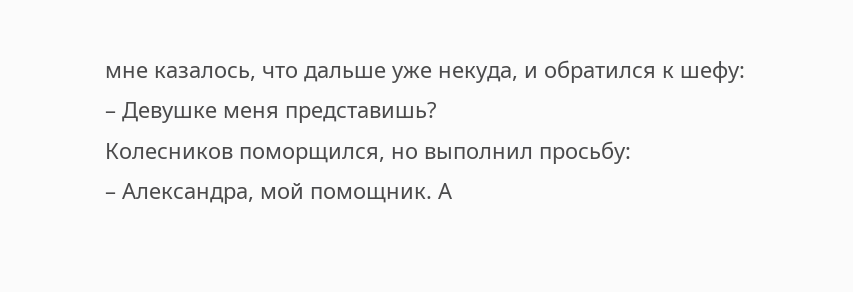мне казалось, что дальше уже некуда, и обратился к шефу:
– Девушке меня представишь?
Колесников поморщился, но выполнил просьбу:
– Александра, мой помощник. А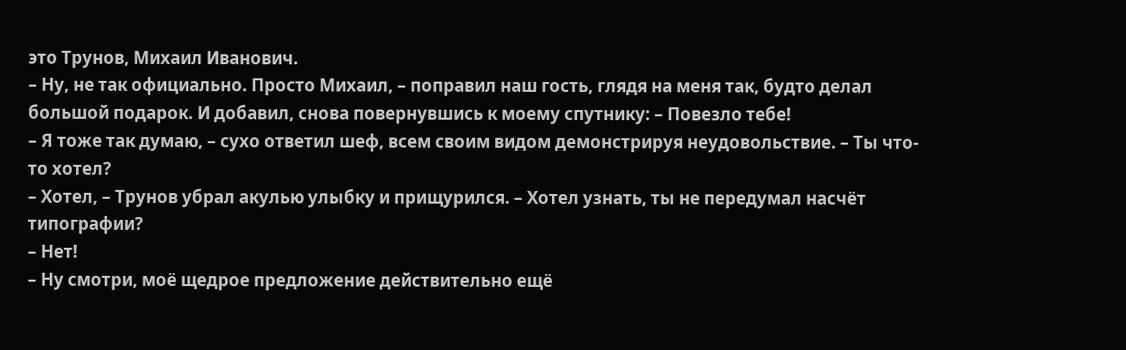это Трунов, Михаил Иванович.
– Ну, не так официально. Просто Михаил, – поправил наш гость, глядя на меня так, будто делал большой подарок. И добавил, снова повернувшись к моему спутнику: – Повезло тебе!
– Я тоже так думаю, – сухо ответил шеф, всем своим видом демонстрируя неудовольствие. – Ты что-то хотел?
– Хотел, – Трунов убрал акулью улыбку и прищурился. – Хотел узнать, ты не передумал насчёт типографии?
– Нет!
– Ну смотри, моё щедрое предложение действительно ещё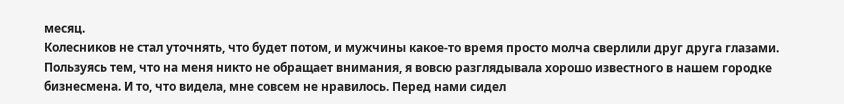месяц.
Колесников не стал уточнять, что будет потом, и мужчины какое-то время просто молча сверлили друг друга глазами. Пользуясь тем, что на меня никто не обращает внимания, я вовсю разглядывала хорошо известного в нашем городке бизнесмена. И то, что видела, мне совсем не нравилось. Перед нами сидел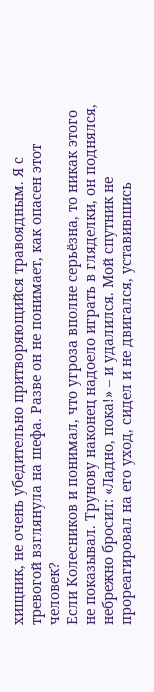хищник, не очень убедительно притворяющийся травоядным. Я с тревогой взглянула на шефа. Разве он не понимает, как опасен этот человек?
Если Колесников и понимал, что угроза вполне серьёзна, то никак этого не показывал. Трунову наконец надоело играть в гляделки, он поднялся, небрежно бросил: «Ладно, пока!» – и удалился. Мой спутник не прореагировал на его уход, сидел и не двигался, уставившись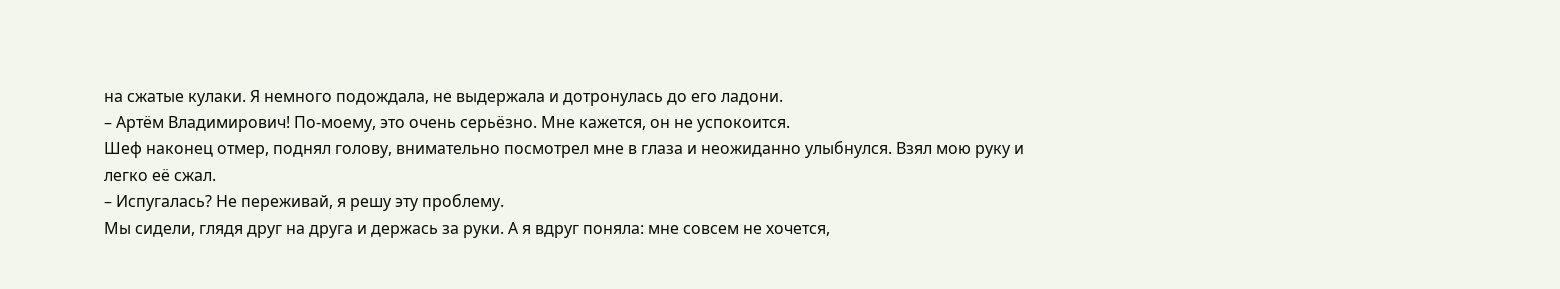на сжатые кулаки. Я немного подождала, не выдержала и дотронулась до его ладони.
– Артём Владимирович! По-моему, это очень серьёзно. Мне кажется, он не успокоится.
Шеф наконец отмер, поднял голову, внимательно посмотрел мне в глаза и неожиданно улыбнулся. Взял мою руку и легко её сжал.
– Испугалась? Не переживай, я решу эту проблему.
Мы сидели, глядя друг на друга и держась за руки. А я вдруг поняла: мне совсем не хочется,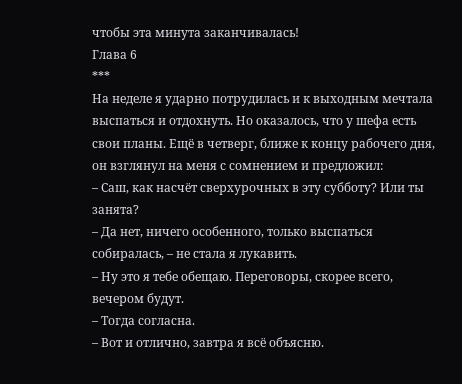чтобы эта минута заканчивалась!
Глава 6
***
На неделе я ударно потрудилась и к выходным мечтала выспаться и отдохнуть. Но оказалось, что у шефа есть свои планы. Ещё в четверг, ближе к концу рабочего дня, он взглянул на меня с сомнением и предложил:
– Саш, как насчёт сверхурочных в эту субботу? Или ты занята?
– Да нет, ничего особенного, только выспаться собиралась, – не стала я лукавить.
– Ну это я тебе обещаю. Переговоры, скорее всего, вечером будут.
– Тогда согласна.
– Вот и отлично, завтра я всё объясню.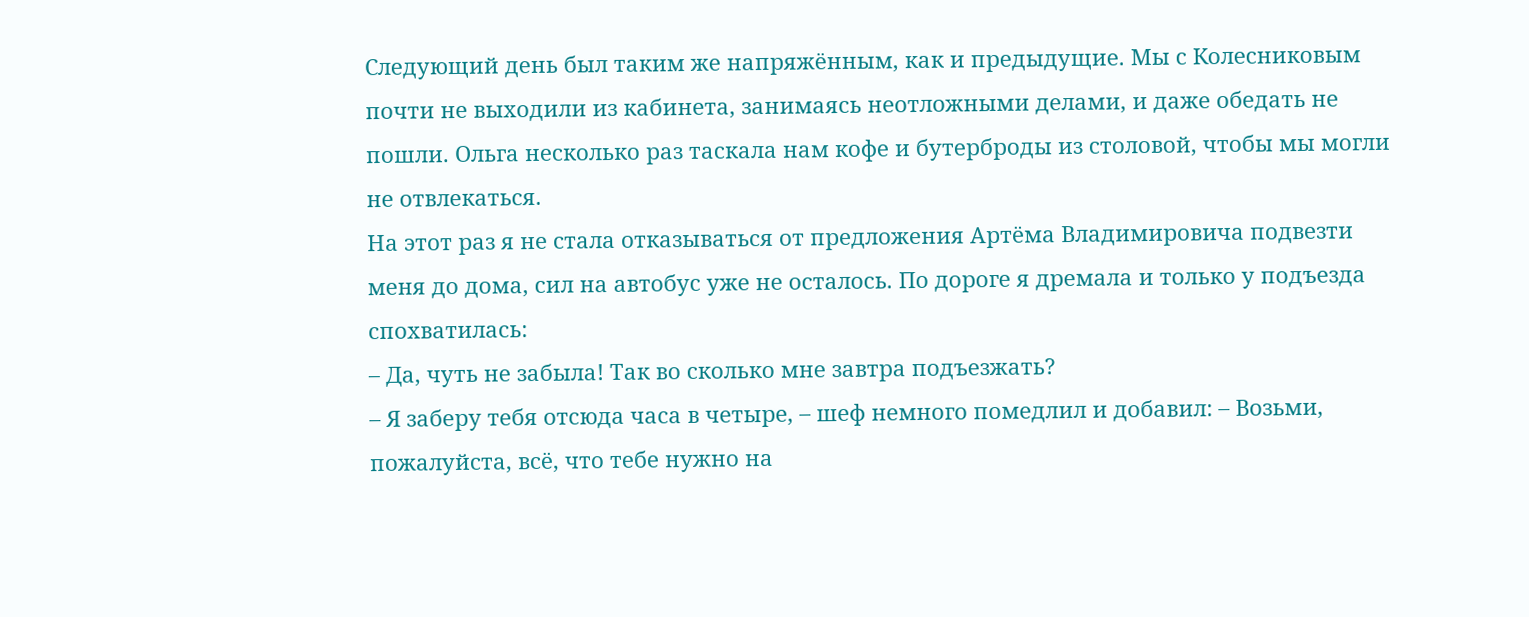Следующий день был таким же напряжённым, как и предыдущие. Мы с Колесниковым почти не выходили из кабинета, занимаясь неотложными делами, и даже обедать не пошли. Ольга несколько раз таскала нам кофе и бутерброды из столовой, чтобы мы могли не отвлекаться.
На этот раз я не стала отказываться от предложения Артёма Владимировича подвезти меня до дома, сил на автобус уже не осталось. По дороге я дремала и только у подъезда спохватилась:
– Да, чуть не забыла! Так во сколько мне завтра подъезжать?
– Я заберу тебя отсюда часа в четыре, – шеф немного помедлил и добавил: – Возьми, пожалуйста, всё, что тебе нужно на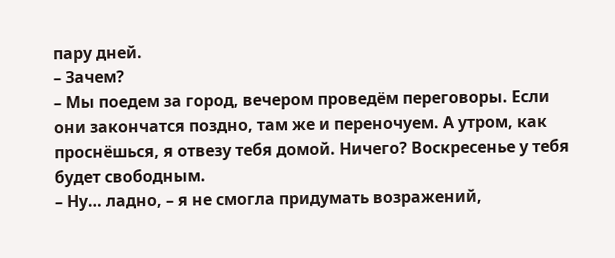пару дней.
– Зачем?
– Мы поедем за город, вечером проведём переговоры. Если они закончатся поздно, там же и переночуем. А утром, как проснёшься, я отвезу тебя домой. Ничего? Воскресенье у тебя будет свободным.
– Ну… ладно, – я не смогла придумать возражений,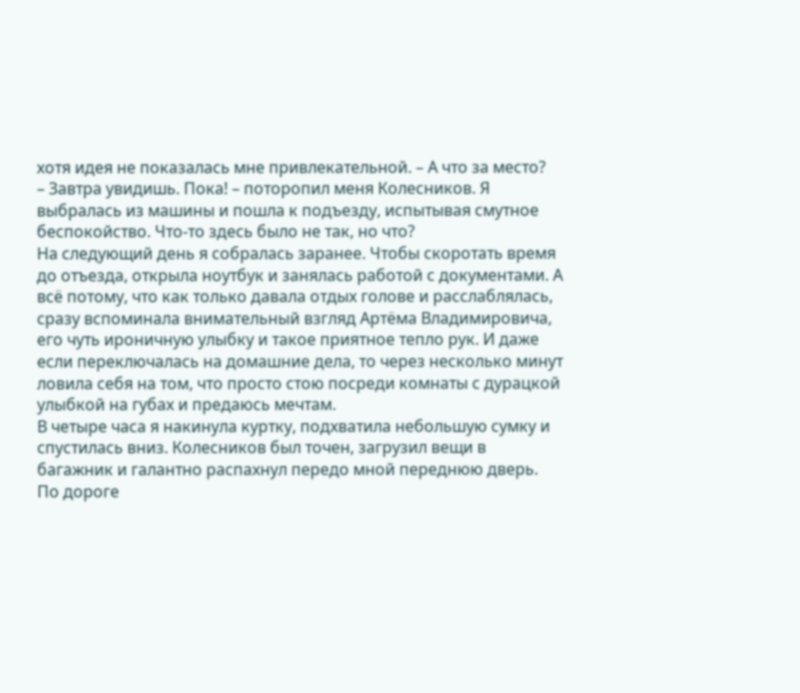хотя идея не показалась мне привлекательной. – А что за место?
– Завтра увидишь. Пока! – поторопил меня Колесников. Я выбралась из машины и пошла к подъезду, испытывая смутное беспокойство. Что-то здесь было не так, но что?
На следующий день я собралась заранее. Чтобы скоротать время до отъезда, открыла ноутбук и занялась работой с документами. А всё потому, что как только давала отдых голове и расслаблялась, сразу вспоминала внимательный взгляд Артёма Владимировича, его чуть ироничную улыбку и такое приятное тепло рук. И даже если переключалась на домашние дела, то через несколько минут ловила себя на том, что просто стою посреди комнаты с дурацкой улыбкой на губах и предаюсь мечтам.
В четыре часа я накинула куртку, подхватила небольшую сумку и спустилась вниз. Колесников был точен, загрузил вещи в багажник и галантно распахнул передо мной переднюю дверь. По дороге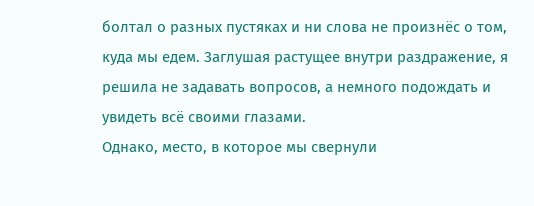болтал о разных пустяках и ни слова не произнёс о том, куда мы едем. Заглушая растущее внутри раздражение, я решила не задавать вопросов, а немного подождать и увидеть всё своими глазами.
Однако, место, в которое мы свернули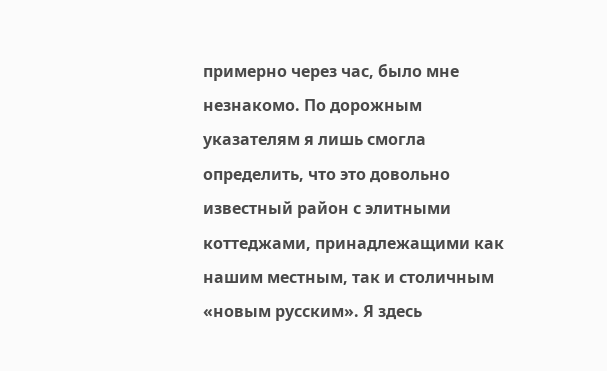примерно через час, было мне незнакомо. По дорожным указателям я лишь смогла определить, что это довольно известный район с элитными коттеджами, принадлежащими как нашим местным, так и столичным «новым русским». Я здесь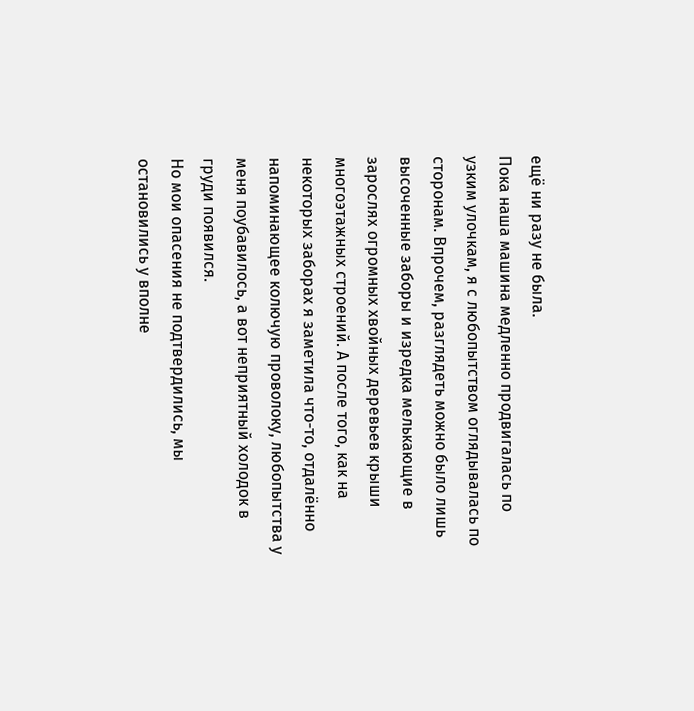ещё ни разу не была.
Пока наша машина медленно продвигалась по узким улочкам, я с любопытством оглядывалась по сторонам. Впрочем, разглядеть можно было лишь высоченные заборы и изредка мелькающие в зарослях огромных хвойных деревьев крыши многоэтажных строений. А после того, как на некоторых заборах я заметила что-то, отдалённо напоминающее колючую проволоку, любопытства у меня поубавилось, а вот неприятный холодок в груди появился.
Но мои опасения не подтвердились, мы остановились у вполне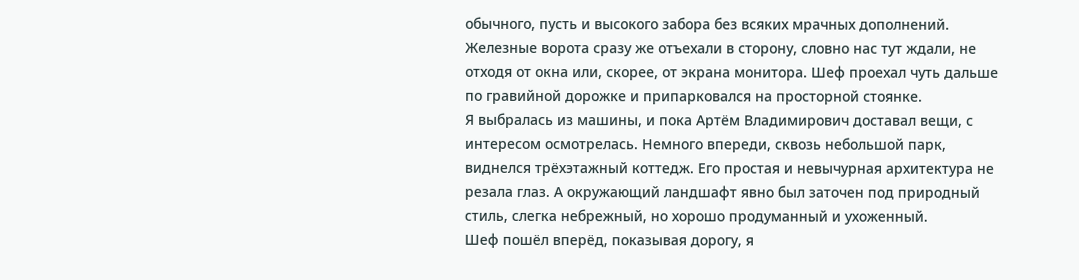обычного, пусть и высокого забора без всяких мрачных дополнений. Железные ворота сразу же отъехали в сторону, словно нас тут ждали, не отходя от окна или, скорее, от экрана монитора. Шеф проехал чуть дальше по гравийной дорожке и припарковался на просторной стоянке.
Я выбралась из машины, и пока Артём Владимирович доставал вещи, с интересом осмотрелась. Немного впереди, сквозь небольшой парк, виднелся трёхэтажный коттедж. Его простая и невычурная архитектура не резала глаз. А окружающий ландшафт явно был заточен под природный стиль, слегка небрежный, но хорошо продуманный и ухоженный.
Шеф пошёл вперёд, показывая дорогу, я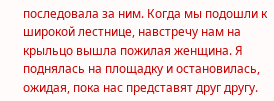последовала за ним. Когда мы подошли к широкой лестнице, навстречу нам на крыльцо вышла пожилая женщина. Я поднялась на площадку и остановилась, ожидая, пока нас представят друг другу.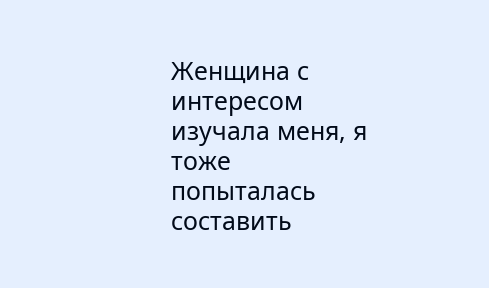Женщина с интересом изучала меня, я тоже попыталась составить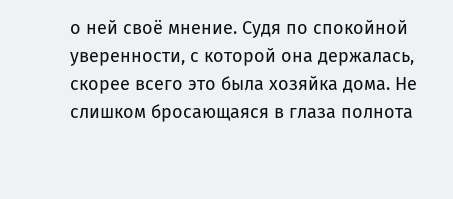о ней своё мнение. Судя по спокойной уверенности, с которой она держалась, скорее всего это была хозяйка дома. Не слишком бросающаяся в глаза полнота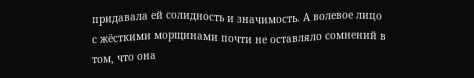придавала ей солидность и значимость. А волевое лицо с жёсткими морщинами почти не оставляло сомнений в том, что она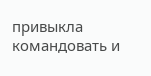привыкла командовать и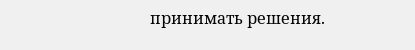принимать решения.